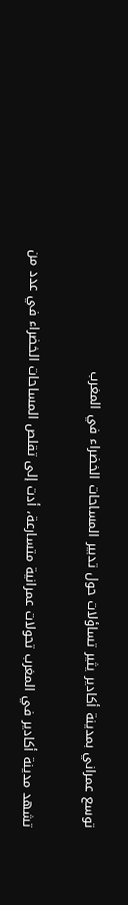توسع عمراني بمدينة أكادير يثير تساؤلات حول تدبير المساحات الخضراء في المغرب

تشهد مدينة أكادير في المغرب تحولات عمرانية متسارعة، أدت إلى تقلص المساحات الخضراء في عدد من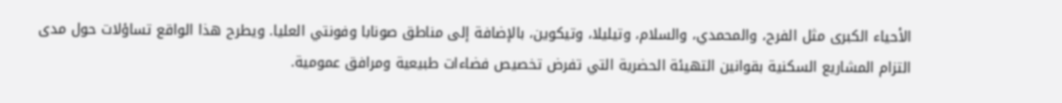الأحياء الكبرى مثل الفرح، والمحمدي، والسلام، وتيليلا، وتيكوين، بالإضافة إلى مناطق صونابا وفونتي العليا. ويطرح هذا الواقع تساؤلات حول مدى التزام المشاريع السكنية بقوانين التهيئة الحضرية التي تفرض تخصيص فضاءات طبيعية ومرافق عمومية.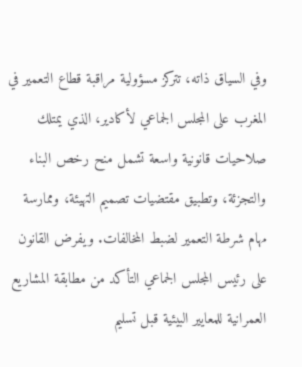وفي السياق ذاته، تتركز مسؤولية مراقبة قطاع التعمير في المغرب على المجلس الجماعي لأكادير، الذي يمتلك صلاحيات قانونية واسعة تشمل منح رخص البناء والتجزئة، وتطبيق مقتضيات تصميم التهيئة، وممارسة مهام شرطة التعمير لضبط المخالفات. ويفرض القانون على رئيس المجلس الجماعي التأكد من مطابقة المشاريع العمرانية للمعايير البيئية قبل تسليم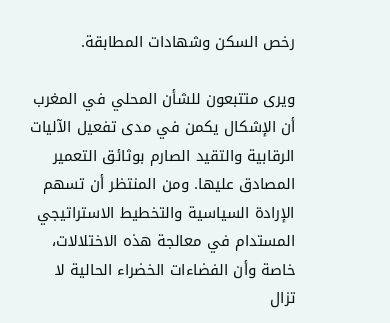رخص السكن وشهادات المطابقة.

ويرى متتبعون للشأن المحلي في المغرب أن الإشكال يكمن في مدى تفعيل الآليات الرقابية والتقيد الصارم بوثائق التعمير المصادق عليها. ومن المنتظر أن تسهم الإرادة السياسية والتخطيط الاستراتيجي المستدام في معالجة هذه الاختلالات، خاصة وأن الفضاءات الخضراء الحالية لا تزال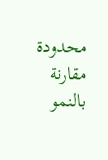محدودة مقارنة بالنمو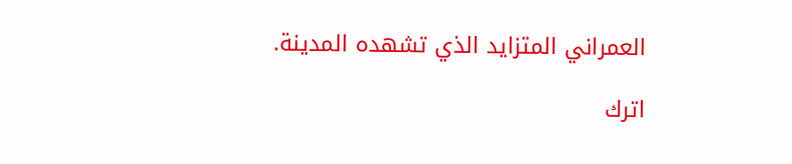العمراني المتزايد الذي تشهده المدينة.

اترك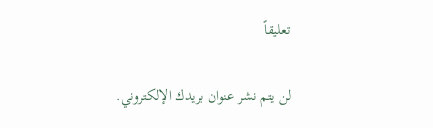تعليقاً

لن يتم نشر عنوان بريدك الإلكتروني.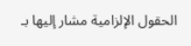الحقول الإلزامية مشار إليها بـ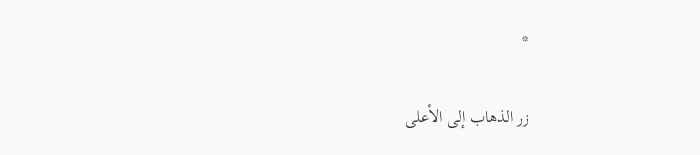*

زر الذهاب إلى الأعلى